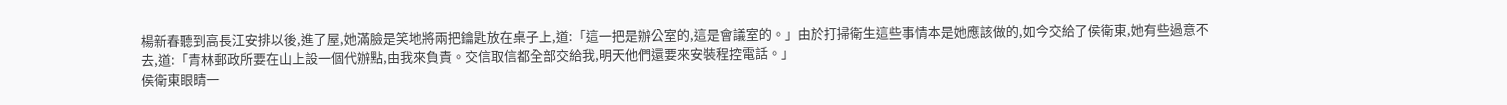楊新春聽到高長江安排以後,進了屋,她滿臉是笑地將兩把鑰匙放在桌子上,道:「這一把是辦公室的,這是會議室的。」由於打掃衛生這些事情本是她應該做的,如今交給了侯衛東,她有些過意不去,道:「青林郵政所要在山上設一個代辦點,由我來負責。交信取信都全部交給我,明天他們還要來安裝程控電話。」
侯衛東眼睛一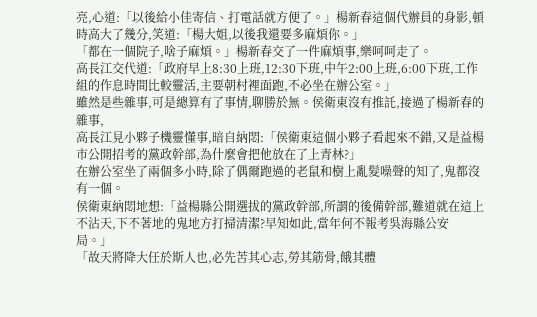亮,心道:「以後給小佳寄信、打電話就方便了。」楊新春這個代辦員的身影,頓時高大了幾分,笑道:「楊大姐,以後我還要多麻煩你。」
「都在一個院子,啥子麻煩。」楊新春交了一件麻煩事,樂呵呵走了。
高長江交代道:「政府早上8:30上班,12:30下班,中午2:00上班,6:00下班,工作組的作息時間比較靈活,主要朝村裡面跑,不必坐在辦公室。」
雖然是些雜事,可是總算有了事情,聊勝於無。侯衛東沒有推託,接過了楊新春的雜事,
高長江見小夥子機靈懂事,暗自納悶:「侯衛東這個小夥子看起來不錯,又是益楊市公開招考的黨政幹部,為什麼會把他放在了上青林?」
在辦公室坐了兩個多小時,除了偶爾跑過的老鼠和樹上亂髮噪聲的知了,鬼都沒有一個。
侯衛東納悶地想:「益楊縣公開選拔的黨政幹部,所謂的後備幹部,難道就在這上不沾天,下不著地的鬼地方打掃清潔?早知如此,當年何不報考吳海縣公安局。」
「故天將降大任於斯人也,必先苦其心志,勞其筋骨,餓其體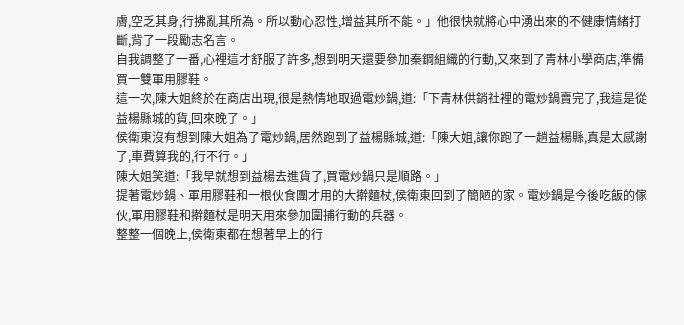膚,空乏其身,行拂亂其所為。所以動心忍性,增益其所不能。」他很快就將心中湧出來的不健康情緒打斷,背了一段勵志名言。
自我調整了一番,心裡這才舒服了許多,想到明天還要參加秦鋼組織的行動,又來到了青林小學商店,準備買一雙軍用膠鞋。
這一次,陳大姐終於在商店出現,很是熱情地取過電炒鍋,道:「下青林供銷社裡的電炒鍋賣完了,我這是從益楊縣城的貨,回來晚了。」
侯衛東沒有想到陳大姐為了電炒鍋,居然跑到了益楊縣城,道:「陳大姐,讓你跑了一趟益楊縣,真是太感謝了,車費算我的,行不行。」
陳大姐笑道:「我早就想到益楊去進貨了,買電炒鍋只是順路。」
提著電炒鍋、軍用膠鞋和一根伙食團才用的大擀麵杖,侯衛東回到了簡陋的家。電炒鍋是今後吃飯的傢伙,軍用膠鞋和擀麵杖是明天用來參加圍捕行動的兵器。
整整一個晚上,侯衛東都在想著早上的行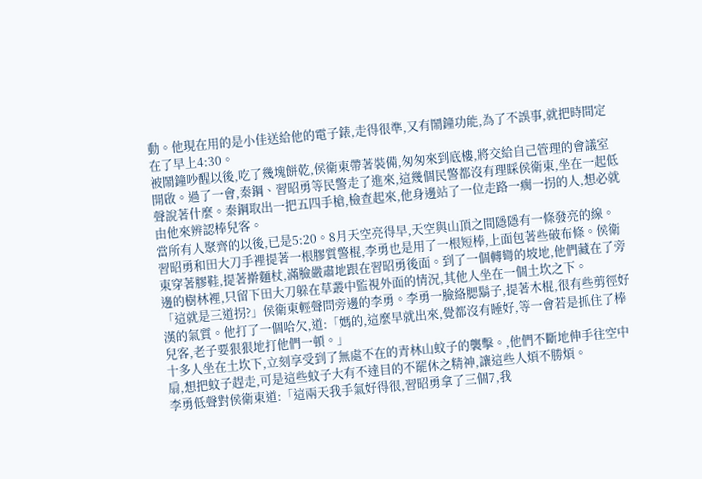動。他現在用的是小佳送給他的電子錶,走得很準,又有鬧鐘功能,為了不誤事,就把時間定在了早上4:30。
被鬧鐘吵醒以後,吃了幾塊餅乾,侯衛東帶著裝備,匆匆來到底樓,將交給自己管理的會議室開啟。過了一會,秦鋼、習昭勇等民警走了進來,這幾個民警都沒有理睬侯衛東,坐在一起低聲說著什麼。秦鋼取出一把五四手槍,檢查起來,他身邊站了一位走路一瘸一拐的人,想必就由他來辨認棒兒客。
當所有人聚齊的以後,已是5:20。8月天空亮得早,天空與山頂之間隱隱有一條發亮的線。
習昭勇和田大刀手裡提著一根膠質警棍,李勇也是用了一根短棒,上面包著些破布條。侯衛東穿著膠鞋,提著擀麵杖,滿臉嚴肅地跟在習昭勇後面。到了一個轉彎的坡地,他們藏在了旁邊的樹林裡,只留下田大刀躲在草叢中監視外面的情況,其他人坐在一個土坎之下。
「這就是三道拐?」侯衛東輕聲問旁邊的李勇。李勇一臉絡腮鬍子,提著木棍,很有些剪徑好漢的氣質。他打了一個哈欠,道:「媽的,這麼早就出來,覺都沒有睡好,等一會若是抓住了棒兒客,老子要狠狠地打他們一頓。」
十多人坐在土坎下,立刻享受到了無處不在的青林山蚊子的襲擊。,他們不斷地伸手往空中扇,想把蚊子趕走,可是這些蚊子大有不達目的不罷休之精神,讓這些人煩不勝煩。
李勇低聲對侯衛東道:「這兩天我手氣好得很,習昭勇拿了三個7,我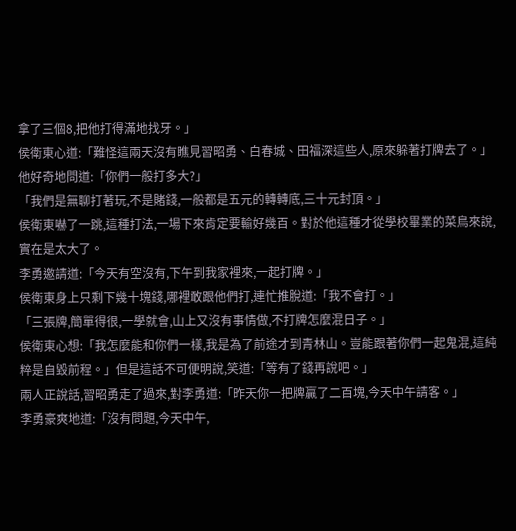拿了三個8,把他打得滿地找牙。」
侯衛東心道:「難怪這兩天沒有瞧見習昭勇、白春城、田福深這些人,原來躲著打牌去了。」他好奇地問道:「你們一般打多大?」
「我們是無聊打著玩,不是賭錢,一般都是五元的轉轉底,三十元封頂。」
侯衛東嚇了一跳,這種打法,一場下來肯定要輸好幾百。對於他這種才從學校畢業的菜鳥來說,實在是太大了。
李勇邀請道:「今天有空沒有,下午到我家裡來,一起打牌。」
侯衛東身上只剩下幾十塊錢,哪裡敢跟他們打,連忙推脫道:「我不會打。」
「三張牌,簡單得很,一學就會,山上又沒有事情做,不打牌怎麼混日子。」
侯衛東心想:「我怎麼能和你們一樣,我是為了前途才到青林山。豈能跟著你們一起鬼混,這純粹是自毀前程。」但是這話不可便明說,笑道:「等有了錢再說吧。」
兩人正說話,習昭勇走了過來,對李勇道:「昨天你一把牌贏了二百塊,今天中午請客。」
李勇豪爽地道:「沒有問題,今天中午,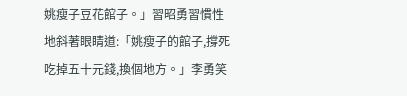姚瘦子豆花館子。」習昭勇習慣性地斜著眼睛道:「姚瘦子的館子,撐死吃掉五十元錢,換個地方。」李勇笑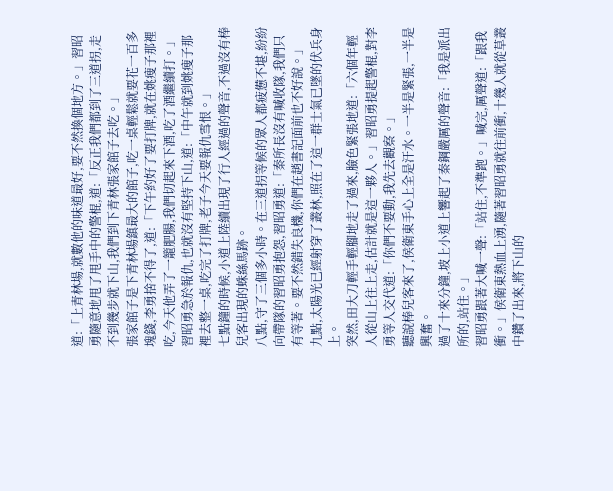道:「上青林場,就數他的味道最好,要不然換個地方。」習昭勇隨意地甩了甩手中的警棍,道:「反正我們都到了三道拐,走不到幾步就下山,我們到下青林張家館子去吃。」
張家館子是下青林場鎮最大的館子,吃一桌輕鬆就要花一百多塊錢,李勇捨不得了,道:「下午約好了要打牌,就在姚瘦子那裡吃,今天他弄了一籠肥腸,我們切起來下酒,吃了酒繼續打。」
習昭勇急於報仇,也就沒有堅持下山,道:「中午就到姚瘦子那裡去整一桌,吃完了打牌,老子今天要報仇雪恨。」
七點鐘的時候,小道上陸續出現了行人經過的聲音,不過沒有棒兒客出現的蛛絲馬跡。
八點,守了三個多小時。在三道拐等候的眾人都疲憊不堪,紛紛向帶隊的習昭勇抱怨,習昭勇道:「秦所長沒有喊收隊,我們只有等著。要不然錯失良機,你們在趙書記面前也不好說。」
九點,太陽光已經射穿了叢林,照在了這一群士氣已墜的伏兵身上。
突然,田大刀輕手輕腳地走了過來,臉色緊張地道:「六個年輕人從山上往上走,估計就是這一夥人。」習昭勇提起警棍,對李勇等人交代道:「你們不要動,我先去觀察。」
聽說棒兒客來了,侯衛東手心上全是汗水。一半是緊張,一半是興奮。
過了十來分鐘,坡上小道上響起了秦鋼嚴厲的聲音:「我是派出所的,站住。」
習昭勇跟著大喊一聲:「站住,不準跑。」喊完,厲聲道:「跟我衝。」侯衛東熱血上湧,隨著習昭勇就往前衝,十幾人就從草叢中鑽了出來,將下山的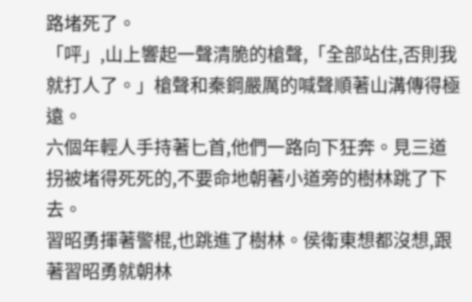路堵死了。
「呯」,山上響起一聲清脆的槍聲,「全部站住,否則我就打人了。」槍聲和秦鋼嚴厲的喊聲順著山溝傳得極遠。
六個年輕人手持著匕首,他們一路向下狂奔。見三道拐被堵得死死的,不要命地朝著小道旁的樹林跳了下去。
習昭勇揮著警棍,也跳進了樹林。侯衛東想都沒想,跟著習昭勇就朝林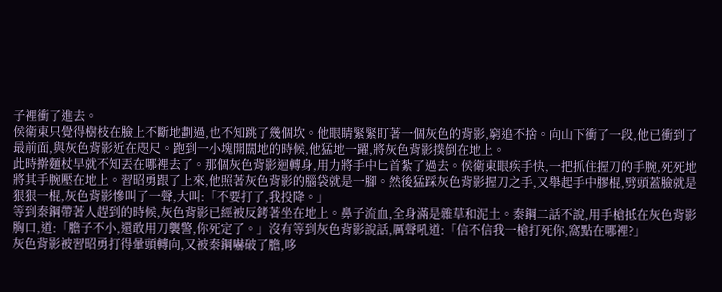子裡衝了進去。
侯衛東只覺得樹枝在臉上不斷地劃過,也不知跳了幾個坎。他眼睛緊緊盯著一個灰色的背影,窮追不捨。向山下衝了一段,他已衝到了最前面,與灰色背影近在咫尺。跑到一小塊開闊地的時候,他猛地一躍,將灰色背影撲倒在地上。
此時擀麵杖早就不知丟在哪裡去了。那個灰色背影迴轉身,用力將手中匕首紮了過去。侯衛東眼疾手快,一把抓住握刀的手腕,死死地將其手腕壓在地上。習昭勇跟了上來,他照著灰色背影的腦袋就是一腳。然後猛踩灰色背影握刀之手,又舉起手中膠棍,劈頭蓋臉就是狠狠一棍,灰色背影慘叫了一聲,大叫:「不要打了,我投降。」
等到秦鋼帶著人趕到的時候,灰色背影已經被反銬著坐在地上。鼻子流血,全身滿是雜草和泥土。秦鋼二話不說,用手槍抵在灰色背影胸口,道:「膽子不小,還敢用刀襲警,你死定了。」沒有等到灰色背影說話,厲聲吼道:「信不信我一槍打死你,窩點在哪裡?」
灰色背影被習昭勇打得暈頭轉向,又被秦鋼嚇破了膽,哆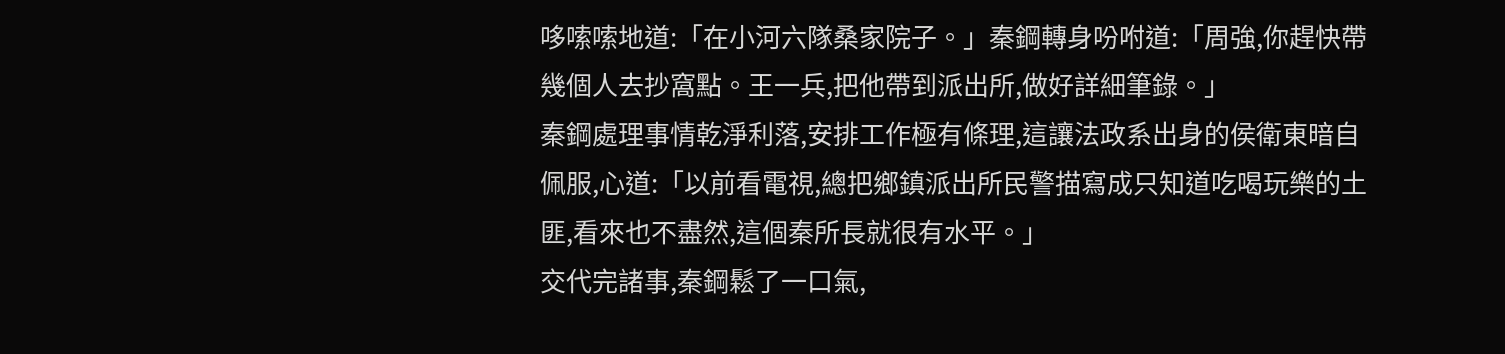哆嗦嗦地道:「在小河六隊桑家院子。」秦鋼轉身吩咐道:「周強,你趕快帶幾個人去抄窩點。王一兵,把他帶到派出所,做好詳細筆錄。」
秦鋼處理事情乾淨利落,安排工作極有條理,這讓法政系出身的侯衛東暗自佩服,心道:「以前看電視,總把鄉鎮派出所民警描寫成只知道吃喝玩樂的土匪,看來也不盡然,這個秦所長就很有水平。」
交代完諸事,秦鋼鬆了一口氣,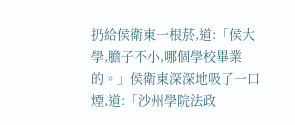扔給侯衛東一根菸,道:「侯大學,膽子不小,哪個學校畢業的。」侯衛東深深地吸了一口煙,道:「沙州學院法政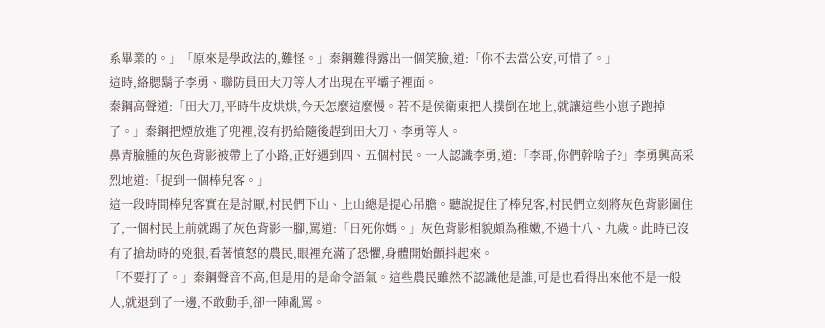系畢業的。」「原來是學政法的,難怪。」秦鋼難得露出一個笑臉,道:「你不去當公安,可惜了。」
這時,絡腮鬍子李勇、聯防員田大刀等人才出現在平壩子裡面。
秦鋼高聲道:「田大刀,平時牛皮烘烘,今天怎麼這麼慢。若不是侯衛東把人撲倒在地上,就讓這些小崽子跑掉了。」秦鋼把煙放進了兜裡,沒有扔給隨後趕到田大刀、李勇等人。
鼻青臉腫的灰色背影被帶上了小路,正好遇到四、五個村民。一人認識李勇,道:「李哥,你們幹啥子?」李勇興高采烈地道:「捉到一個棒兒客。」
這一段時間棒兒客實在是討厭,村民們下山、上山總是提心吊膽。聽說捉住了棒兒客,村民們立刻將灰色背影圍住了,一個村民上前就踢了灰色背影一腳,罵道:「日死你媽。」灰色背影相貌頗為稚嫩,不過十八、九歲。此時已沒有了搶劫時的兇狠,看著憤怒的農民,眼裡充滿了恐懼,身體開始顫抖起來。
「不要打了。」秦鋼聲音不高,但是用的是命令語氣。這些農民雖然不認識他是誰,可是也看得出來他不是一般人,就退到了一邊,不敢動手,卻一陣亂罵。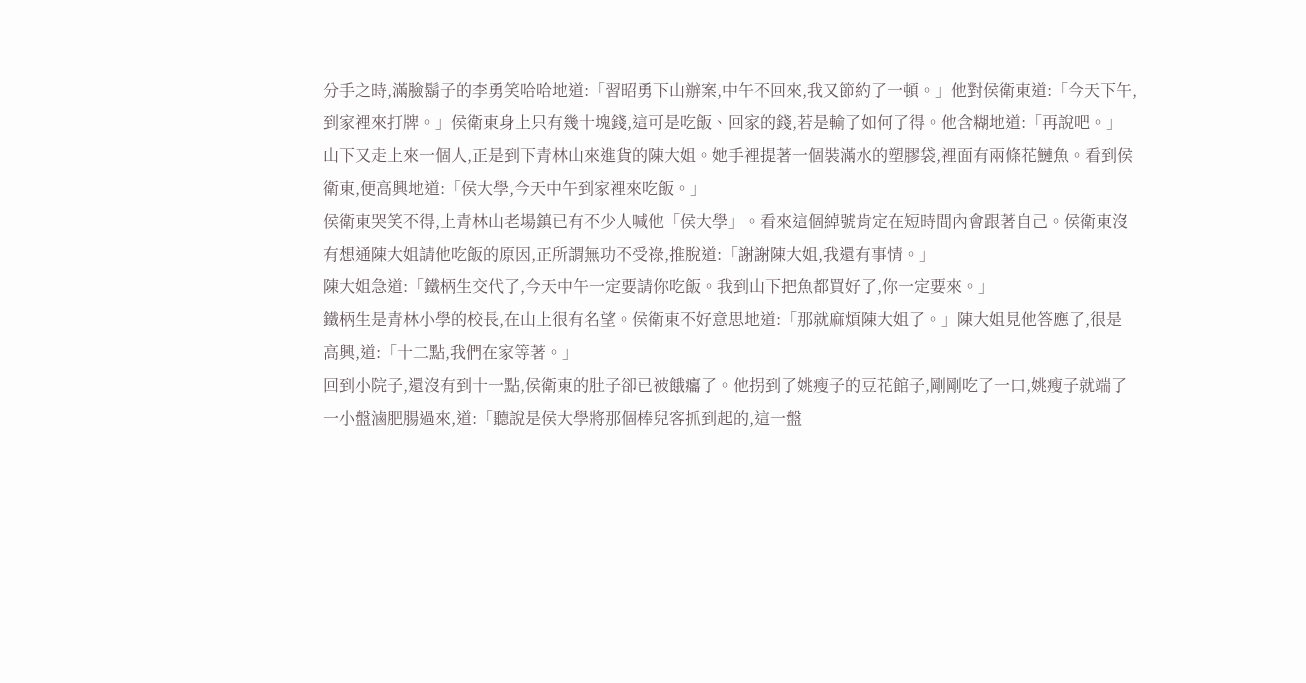分手之時,滿臉鬍子的李勇笑哈哈地道:「習昭勇下山辦案,中午不回來,我又節約了一頓。」他對侯衛東道:「今天下午,到家裡來打牌。」侯衛東身上只有幾十塊錢,這可是吃飯、回家的錢,若是輸了如何了得。他含糊地道:「再說吧。」
山下又走上來一個人,正是到下青林山來進貨的陳大姐。她手裡提著一個裝滿水的塑膠袋,裡面有兩條花鰱魚。看到侯衛東,便高興地道:「侯大學,今天中午到家裡來吃飯。」
侯衛東哭笑不得,上青林山老場鎮已有不少人喊他「侯大學」。看來這個綽號肯定在短時間內會跟著自己。侯衛東沒有想通陳大姐請他吃飯的原因,正所謂無功不受祿,推脫道:「謝謝陳大姐,我還有事情。」
陳大姐急道:「鐵柄生交代了,今天中午一定要請你吃飯。我到山下把魚都買好了,你一定要來。」
鐵柄生是青林小學的校長,在山上很有名望。侯衛東不好意思地道:「那就麻煩陳大姐了。」陳大姐見他答應了,很是高興,道:「十二點,我們在家等著。」
回到小院子,還沒有到十一點,侯衛東的肚子卻已被餓癟了。他拐到了姚瘦子的豆花館子,剛剛吃了一口,姚瘦子就端了一小盤滷肥腸過來,道:「聽說是侯大學將那個棒兒客抓到起的,這一盤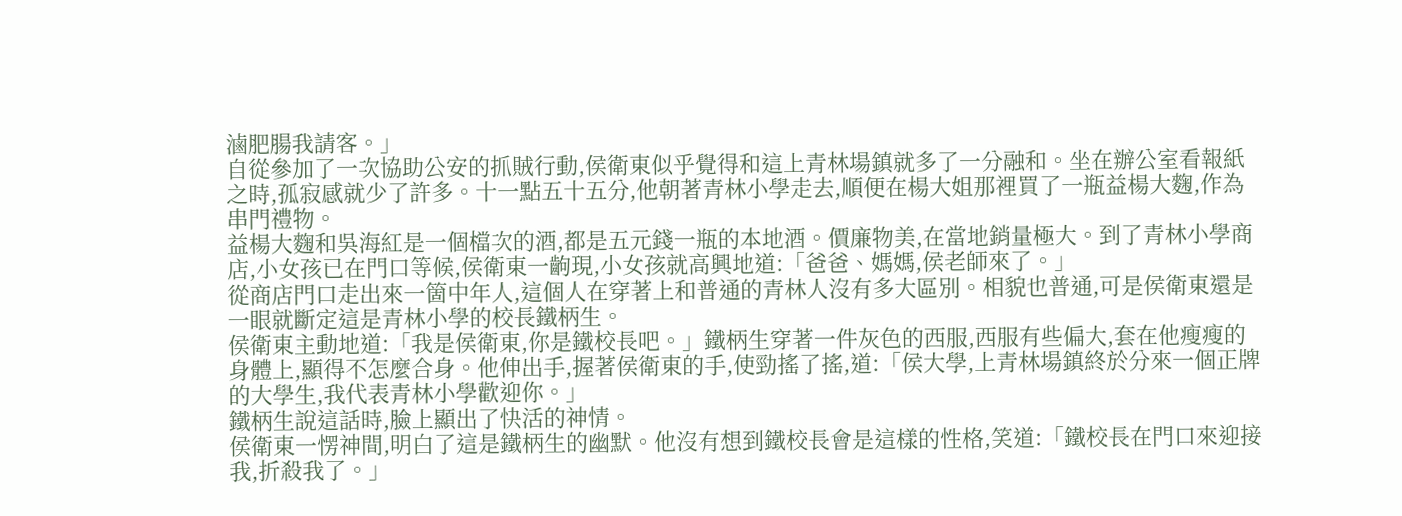滷肥腸我請客。」
自從參加了一次協助公安的抓賊行動,侯衛東似乎覺得和這上青林場鎮就多了一分融和。坐在辦公室看報紙之時,孤寂感就少了許多。十一點五十五分,他朝著青林小學走去,順便在楊大姐那裡買了一瓶益楊大麴,作為串門禮物。
益楊大麴和吳海紅是一個檔次的酒,都是五元錢一瓶的本地酒。價廉物美,在當地銷量極大。到了青林小學商店,小女孩已在門口等候,侯衛東一齣現,小女孩就高興地道:「爸爸、媽媽,侯老師來了。」
從商店門口走出來一箇中年人,這個人在穿著上和普通的青林人沒有多大區別。相貌也普通,可是侯衛東還是一眼就斷定這是青林小學的校長鐵柄生。
侯衛東主動地道:「我是侯衛東,你是鐵校長吧。」鐵柄生穿著一件灰色的西服,西服有些偏大,套在他瘦瘦的身體上,顯得不怎麼合身。他伸出手,握著侯衛東的手,使勁搖了搖,道:「侯大學,上青林場鎮終於分來一個正牌的大學生,我代表青林小學歡迎你。」
鐵柄生說這話時,臉上顯出了快活的神情。
侯衛東一愣神間,明白了這是鐵柄生的幽默。他沒有想到鐵校長會是這樣的性格,笑道:「鐵校長在門口來迎接我,折殺我了。」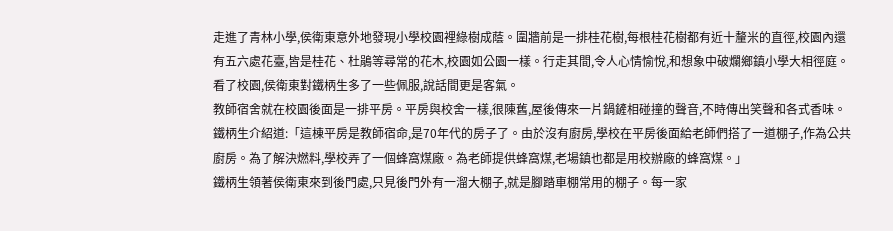走進了青林小學,侯衛東意外地發現小學校園裡綠樹成蔭。圍牆前是一排桂花樹,每根桂花樹都有近十釐米的直徑,校園內還有五六處花臺,皆是桂花、杜鵑等尋常的花木,校園如公園一樣。行走其間,令人心情愉悅,和想象中破爛鄉鎮小學大相徑庭。
看了校園,侯衛東對鐵柄生多了一些佩服,說話間更是客氣。
教師宿舍就在校園後面是一排平房。平房與校舍一樣,很陳舊,屋後傳來一片鍋鏟相碰撞的聲音,不時傳出笑聲和各式香味。
鐵柄生介紹道:「這棟平房是教師宿命,是70年代的房子了。由於沒有廚房,學校在平房後面給老師們搭了一道棚子,作為公共廚房。為了解決燃料,學校弄了一個蜂窩煤廠。為老師提供蜂窩煤,老場鎮也都是用校辦廠的蜂窩煤。」
鐵柄生領著侯衛東來到後門處,只見後門外有一溜大棚子,就是腳踏車棚常用的棚子。每一家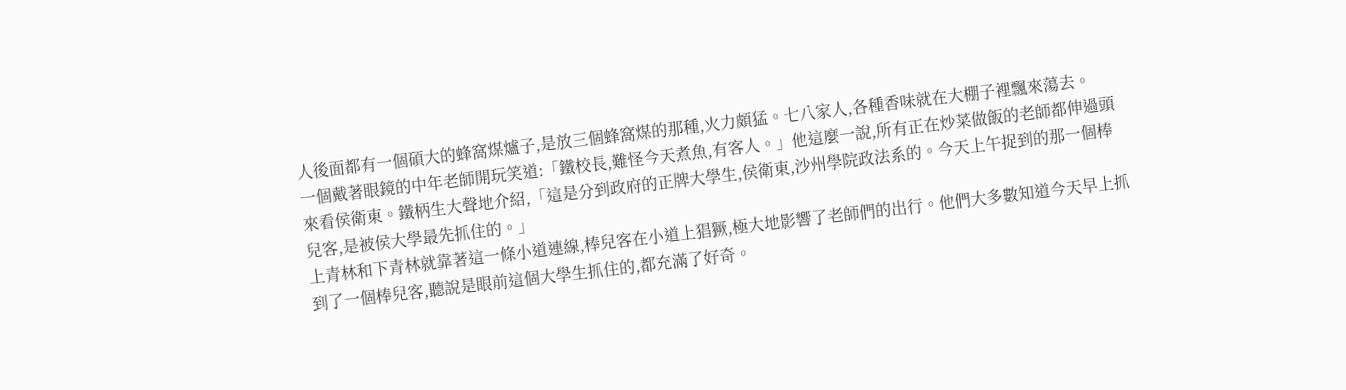人後面都有一個碩大的蜂窩煤爐子,是放三個蜂窩煤的那種,火力頗猛。七八家人,各種香味就在大棚子裡飄來蕩去。
一個戴著眼鏡的中年老師開玩笑道:「鐵校長,難怪今天煮魚,有客人。」他這麼一說,所有正在炒菜做飯的老師都伸過頭來看侯衛東。鐵柄生大聲地介紹,「這是分到政府的正牌大學生,侯衛東,沙州學院政法系的。今天上午捉到的那一個棒兒客,是被侯大學最先抓住的。」
上青林和下青林就靠著這一條小道連線,棒兒客在小道上猖獗,極大地影響了老師們的出行。他們大多數知道今天早上抓到了一個棒兒客,聽說是眼前這個大學生抓住的,都充滿了好奇。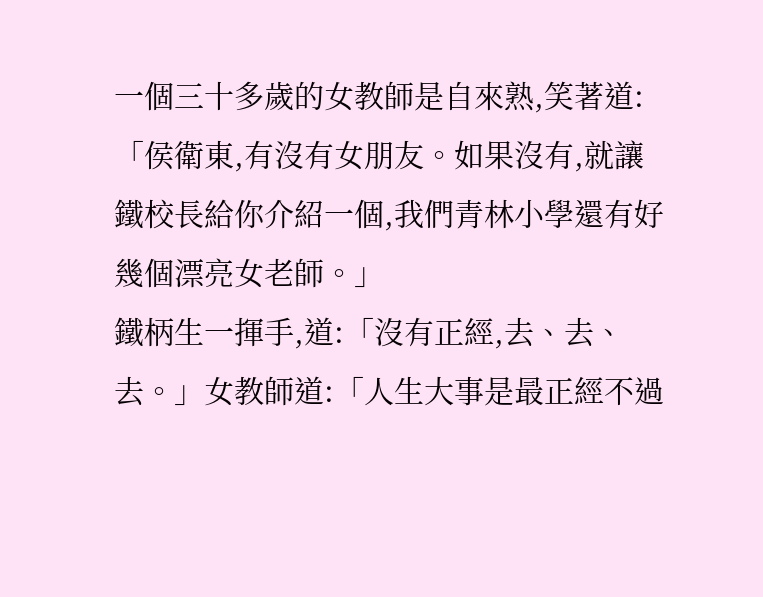一個三十多歲的女教師是自來熟,笑著道:「侯衛東,有沒有女朋友。如果沒有,就讓鐵校長給你介紹一個,我們青林小學還有好幾個漂亮女老師。」
鐵柄生一揮手,道:「沒有正經,去、去、去。」女教師道:「人生大事是最正經不過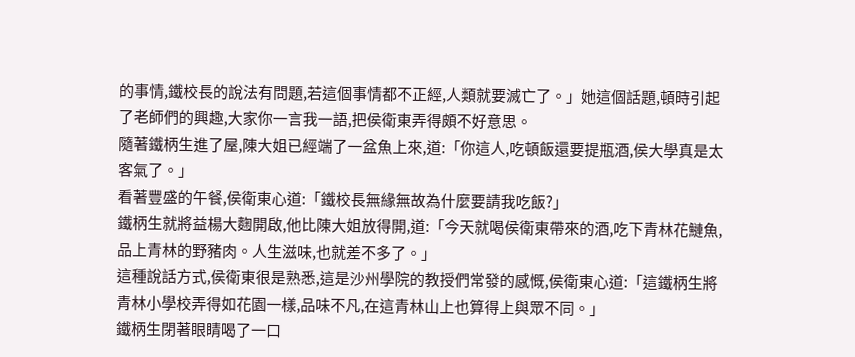的事情,鐵校長的說法有問題,若這個事情都不正經,人類就要滅亡了。」她這個話題,頓時引起了老師們的興趣,大家你一言我一語,把侯衛東弄得頗不好意思。
隨著鐵柄生進了屋,陳大姐已經端了一盆魚上來,道:「你這人,吃頓飯還要提瓶酒,侯大學真是太客氣了。」
看著豐盛的午餐,侯衛東心道:「鐵校長無緣無故為什麼要請我吃飯?」
鐵柄生就將益楊大麴開啟,他比陳大姐放得開,道:「今天就喝侯衛東帶來的酒,吃下青林花鰱魚,品上青林的野豬肉。人生滋味,也就差不多了。」
這種說話方式,侯衛東很是熟悉,這是沙州學院的教授們常發的感慨,侯衛東心道:「這鐵柄生將青林小學校弄得如花園一樣,品味不凡,在這青林山上也算得上與眾不同。」
鐵柄生閉著眼睛喝了一口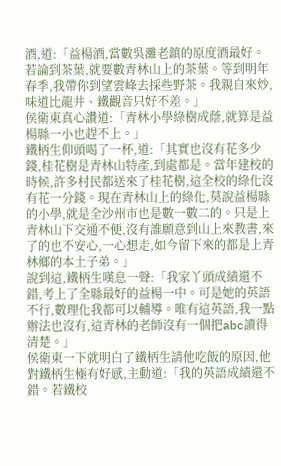酒,道:「益楊酒,當數吳灘老鎮的原度酒最好。若論到茶葉,就要數青林山上的茶葉。等到明年春季,我帶你到望雲峰去採些野茶。我親自來炒,味道比龍井、鐵觀音只好不差。」
侯衛東真心讚道:「青林小學綠樹成蔭,就算是益楊縣一小也趕不上。」
鐵柄生仰頭喝了一杯,道:「其實也沒有花多少錢,桂花樹是青林山特產,到處都是。當年建校的時候,許多村民都送來了桂花樹,這全校的綠化沒有花一分錢。現在青林山上的綠化,莫說益楊縣的小學,就是全沙州市也是數一數二的。只是上青林山下交通不便,沒有誰願意到山上來教書,來了的也不安心,一心想走,如今留下來的都是上青林鄉的本土子弟。」
說到這,鐵柄生嘆息一聲:「我家丫頭成績還不錯,考上了全縣最好的益楊一中。可是她的英語不行,數理化我都可以輔導。唯有這英語,我一點辦法也沒有,這青林的老師沒有一個把abc讀得清楚。」
侯衛東一下就明白了鐵柄生請他吃飯的原因,他對鐵柄生極有好感,主動道:「我的英語成績還不錯。若鐵校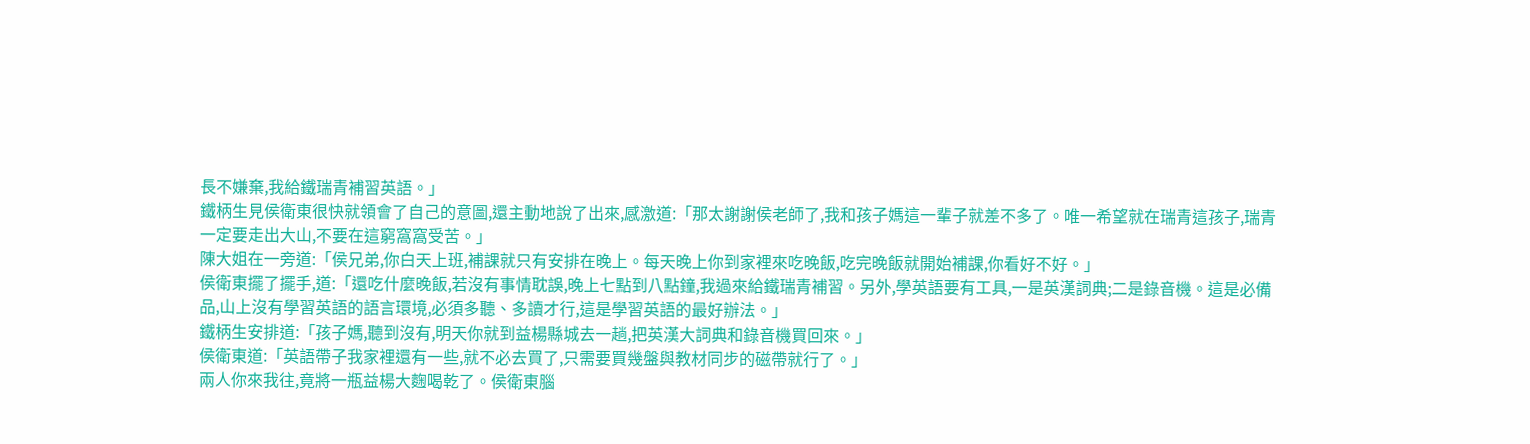長不嫌棄,我給鐵瑞青補習英語。」
鐵柄生見侯衛東很快就領會了自己的意圖,還主動地說了出來,感激道:「那太謝謝侯老師了,我和孩子媽這一輩子就差不多了。唯一希望就在瑞青這孩子,瑞青一定要走出大山,不要在這窮窩窩受苦。」
陳大姐在一旁道:「侯兄弟,你白天上班,補課就只有安排在晚上。每天晚上你到家裡來吃晚飯,吃完晚飯就開始補課,你看好不好。」
侯衛東擺了擺手,道:「還吃什麼晚飯,若沒有事情耽誤,晚上七點到八點鐘,我過來給鐵瑞青補習。另外,學英語要有工具,一是英漢詞典;二是錄音機。這是必備品,山上沒有學習英語的語言環境,必須多聽、多讀才行,這是學習英語的最好辦法。」
鐵柄生安排道:「孩子媽,聽到沒有,明天你就到益楊縣城去一趟,把英漢大詞典和錄音機買回來。」
侯衛東道:「英語帶子我家裡還有一些,就不必去買了,只需要買幾盤與教材同步的磁帶就行了。」
兩人你來我往,竟將一瓶益楊大麴喝乾了。侯衛東腦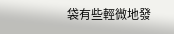袋有些輕微地發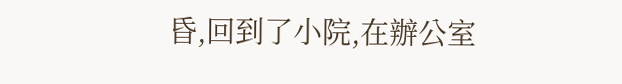昏,回到了小院,在辦公室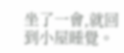坐了一會,就回到小屋睡覺。